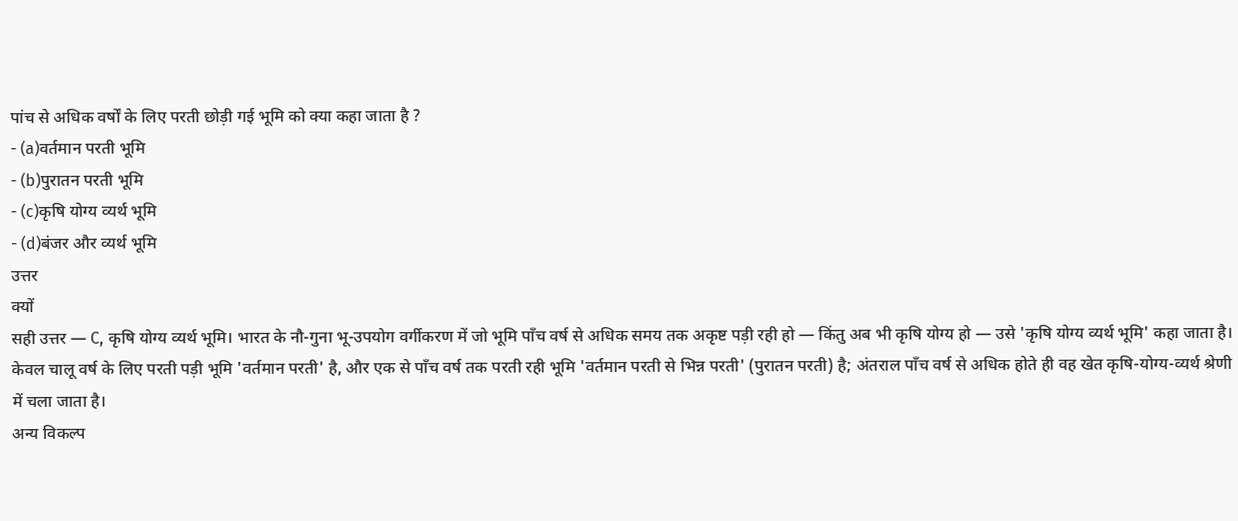पांच से अधिक वर्षों के लिए परती छोड़ी गई भूमि को क्या कहा जाता है ?
- (a)वर्तमान परती भूमि
- (b)पुरातन परती भूमि
- (c)कृषि योग्य व्यर्थ भूमि
- (d)बंजर और व्यर्थ भूमि
उत्तर
क्यों
सही उत्तर — C, कृषि योग्य व्यर्थ भूमि। भारत के नौ-गुना भू-उपयोग वर्गीकरण में जो भूमि पाँच वर्ष से अधिक समय तक अकृष्ट पड़ी रही हो — किंतु अब भी कृषि योग्य हो — उसे 'कृषि योग्य व्यर्थ भूमि' कहा जाता है। केवल चालू वर्ष के लिए परती पड़ी भूमि 'वर्तमान परती' है, और एक से पाँच वर्ष तक परती रही भूमि 'वर्तमान परती से भिन्न परती' (पुरातन परती) है; अंतराल पाँच वर्ष से अधिक होते ही वह खेत कृषि-योग्य-व्यर्थ श्रेणी में चला जाता है।
अन्य विकल्प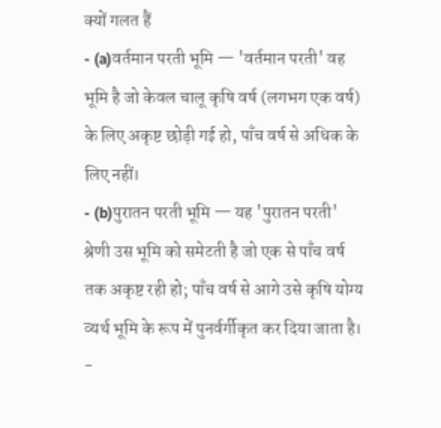क्यों गलत हैं
- (a)वर्तमान परती भूमि — 'वर्तमान परती' वह भूमि है जो केवल चालू कृषि वर्ष (लगभग एक वर्ष) के लिए अकृष्ट छोड़ी गई हो, पाँच वर्ष से अधिक के लिए नहीं।
- (b)पुरातन परती भूमि — यह 'पुरातन परती' श्रेणी उस भूमि को समेटती है जो एक से पाँच वर्ष तक अकृष्ट रही हो; पाँच वर्ष से आगे उसे कृषि योग्य व्यर्थ भूमि के रूप में पुनर्वर्गीकृत कर दिया जाता है।
-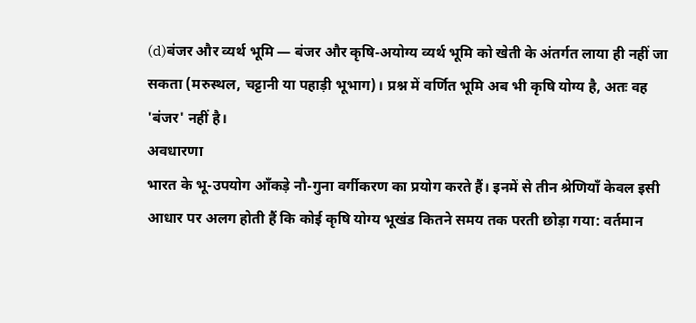(d)बंजर और व्यर्थ भूमि — बंजर और कृषि-अयोग्य व्यर्थ भूमि को खेती के अंतर्गत लाया ही नहीं जा सकता (मरुस्थल, चट्टानी या पहाड़ी भूभाग)। प्रश्न में वर्णित भूमि अब भी कृषि योग्य है, अतः वह 'बंजर' नहीं है।
अवधारणा
भारत के भू-उपयोग आँकड़े नौ-गुना वर्गीकरण का प्रयोग करते हैं। इनमें से तीन श्रेणियाँ केवल इसी आधार पर अलग होती हैं कि कोई कृषि योग्य भूखंड कितने समय तक परती छोड़ा गया: वर्तमान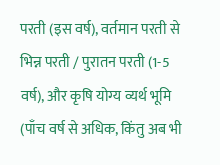परती (इस वर्ष), वर्तमान परती से भिन्न परती / पुरातन परती (1-5 वर्ष), और कृषि योग्य व्यर्थ भूमि (पाँच वर्ष से अधिक, किंतु अब भी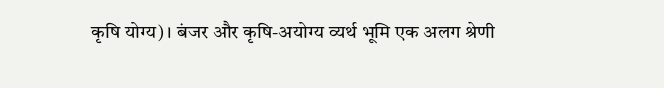कृषि योग्य)। बंजर और कृषि-अयोग्य व्यर्थ भूमि एक अलग श्रेणी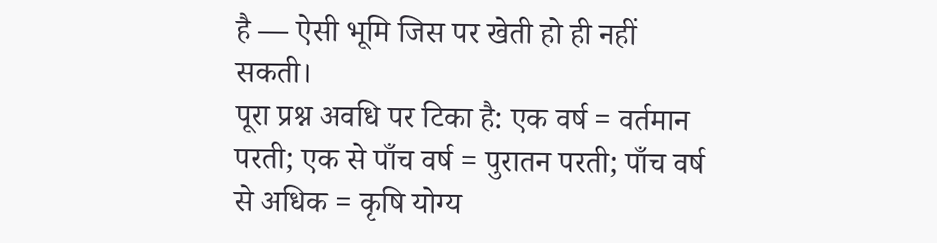है — ऐसी भूमि जिस पर खेती हो ही नहीं सकती।
पूरा प्रश्न अवधि पर टिका है: एक वर्ष = वर्तमान परती; एक से पाँच वर्ष = पुरातन परती; पाँच वर्ष से अधिक = कृषि योग्य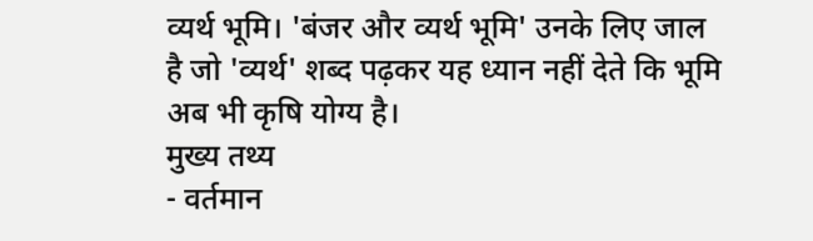व्यर्थ भूमि। 'बंजर और व्यर्थ भूमि' उनके लिए जाल है जो 'व्यर्थ' शब्द पढ़कर यह ध्यान नहीं देते कि भूमि अब भी कृषि योग्य है।
मुख्य तथ्य
- वर्तमान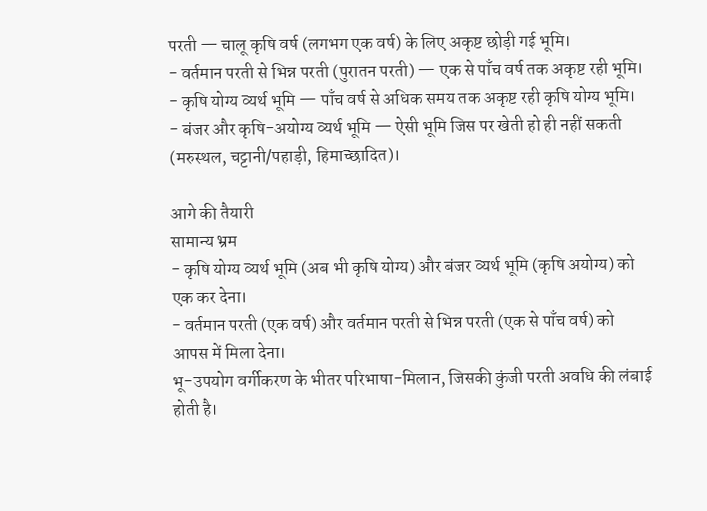परती — चालू कृषि वर्ष (लगभग एक वर्ष) के लिए अकृष्ट छोड़ी गई भूमि।
- वर्तमान परती से भिन्न परती (पुरातन परती) — एक से पाँच वर्ष तक अकृष्ट रही भूमि।
- कृषि योग्य व्यर्थ भूमि — पाँच वर्ष से अधिक समय तक अकृष्ट रही कृषि योग्य भूमि।
- बंजर और कृषि-अयोग्य व्यर्थ भूमि — ऐसी भूमि जिस पर खेती हो ही नहीं सकती (मरुस्थल, चट्टानी/पहाड़ी, हिमाच्छादित)।

आगे की तैयारी
सामान्य भ्रम
- कृषि योग्य व्यर्थ भूमि (अब भी कृषि योग्य) और बंजर व्यर्थ भूमि (कृषि अयोग्य) को एक कर देना।
- वर्तमान परती (एक वर्ष) और वर्तमान परती से भिन्न परती (एक से पाँच वर्ष) को आपस में मिला देना।
भू-उपयोग वर्गीकरण के भीतर परिभाषा-मिलान, जिसकी कुंजी परती अवधि की लंबाई होती है।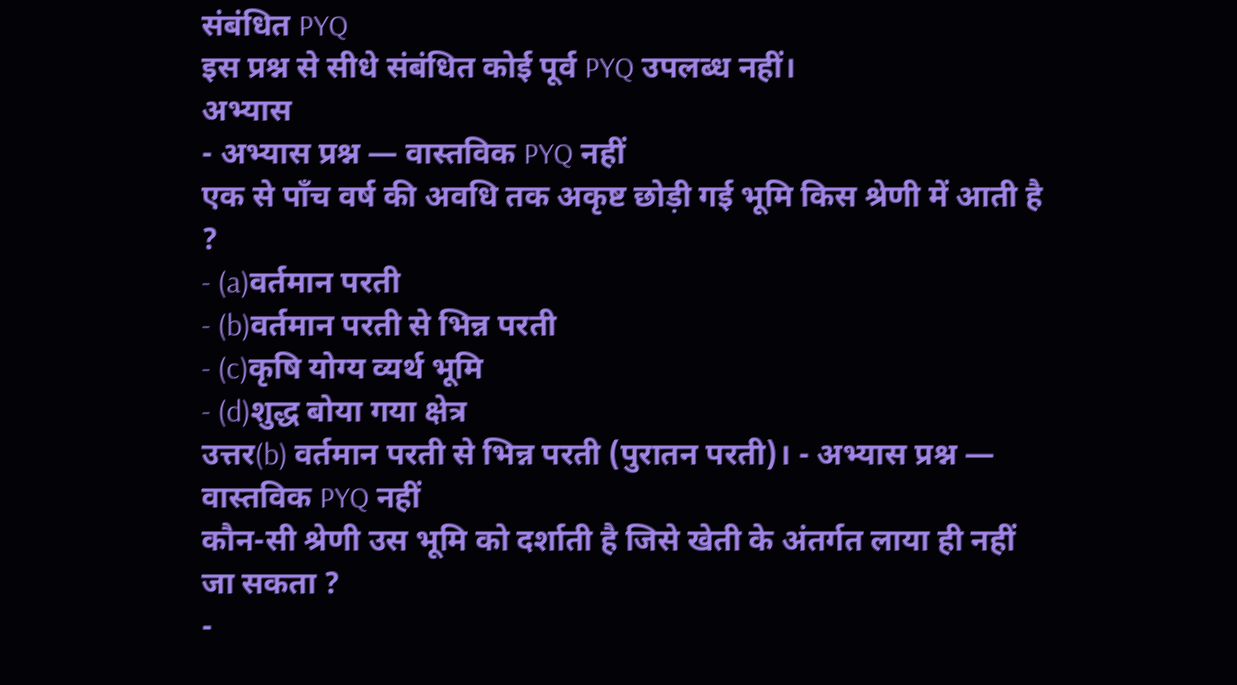संबंधित PYQ
इस प्रश्न से सीधे संबंधित कोई पूर्व PYQ उपलब्ध नहीं।
अभ्यास
- अभ्यास प्रश्न — वास्तविक PYQ नहीं
एक से पाँच वर्ष की अवधि तक अकृष्ट छोड़ी गई भूमि किस श्रेणी में आती है ?
- (a)वर्तमान परती
- (b)वर्तमान परती से भिन्न परती
- (c)कृषि योग्य व्यर्थ भूमि
- (d)शुद्ध बोया गया क्षेत्र
उत्तर(b) वर्तमान परती से भिन्न परती (पुरातन परती)। - अभ्यास प्रश्न — वास्तविक PYQ नहीं
कौन-सी श्रेणी उस भूमि को दर्शाती है जिसे खेती के अंतर्गत लाया ही नहीं जा सकता ?
-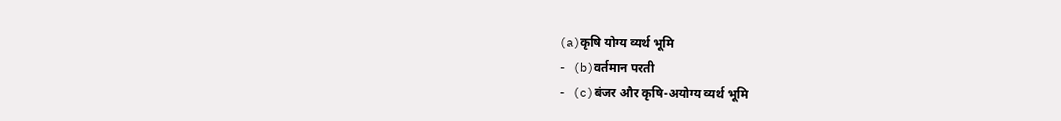(a)कृषि योग्य व्यर्थ भूमि
- (b)वर्तमान परती
- (c)बंजर और कृषि-अयोग्य व्यर्थ भूमि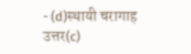- (d)स्थायी चरागाह
उत्तर(c)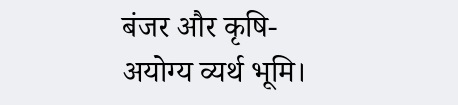बंजर और कृषि-अयोग्य व्यर्थ भूमि।